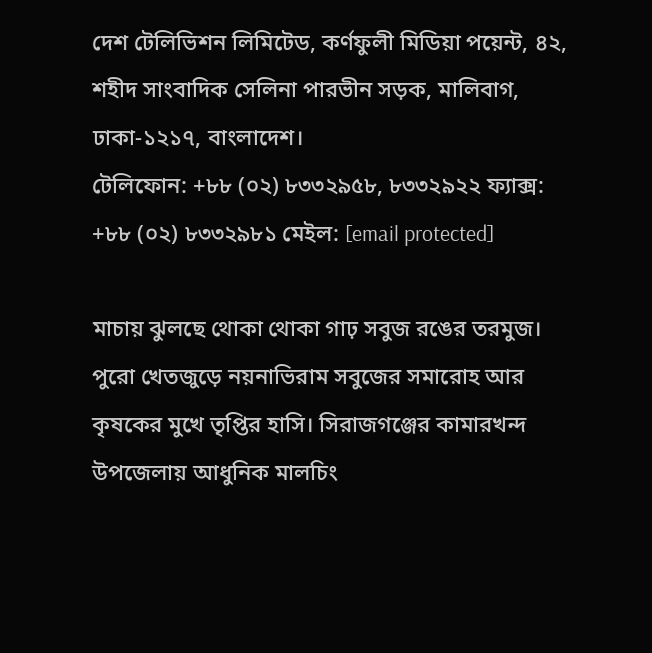দেশ টেলিভিশন লিমিটেড, কর্ণফুলী মিডিয়া পয়েন্ট, ৪২, শহীদ সাংবাদিক সেলিনা পারভীন সড়ক, মালিবাগ, ঢাকা-১২১৭, বাংলাদেশ।
টেলিফোন: +৮৮ (০২) ৮৩৩২৯৫৮, ৮৩৩২৯২২ ফ্যাক্স: +৮৮ (০২) ৮৩৩২৯৮১ মেইল: [email protected]

মাচায় ঝুলছে থোকা থোকা গাঢ় সবুজ রঙের তরমুজ। পুরো খেতজুড়ে নয়নাভিরাম সবুজের সমারোহ আর কৃষকের মুখে তৃপ্তির হাসি। সিরাজগঞ্জের কামারখন্দ উপজেলায় আধুনিক মালচিং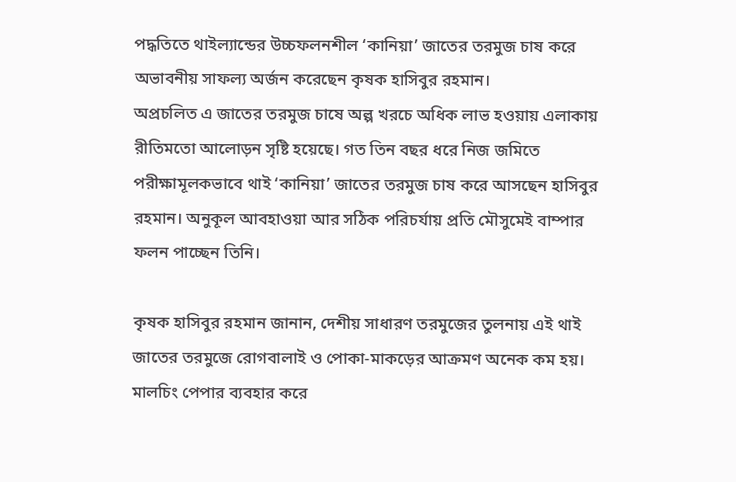পদ্ধতিতে থাইল্যান্ডের উচ্চফলনশীল ‘কানিয়া’ জাতের তরমুজ চাষ করে অভাবনীয় সাফল্য অর্জন করেছেন কৃষক হাসিবুর রহমান।
অপ্রচলিত এ জাতের তরমুজ চাষে অল্প খরচে অধিক লাভ হওয়ায় এলাকায় রীতিমতো আলোড়ন সৃষ্টি হয়েছে। গত তিন বছর ধরে নিজ জমিতে পরীক্ষামূলকভাবে থাই ‘কানিয়া’ জাতের তরমুজ চাষ করে আসছেন হাসিবুর রহমান। অনুকূল আবহাওয়া আর সঠিক পরিচর্যায় প্রতি মৌসুমেই বাম্পার ফলন পাচ্ছেন তিনি।

কৃষক হাসিবুর রহমান জানান, দেশীয় সাধারণ তরমুজের তুলনায় এই থাই জাতের তরমুজে রোগবালাই ও পোকা-মাকড়ের আক্রমণ অনেক কম হয়। মালচিং পেপার ব্যবহার করে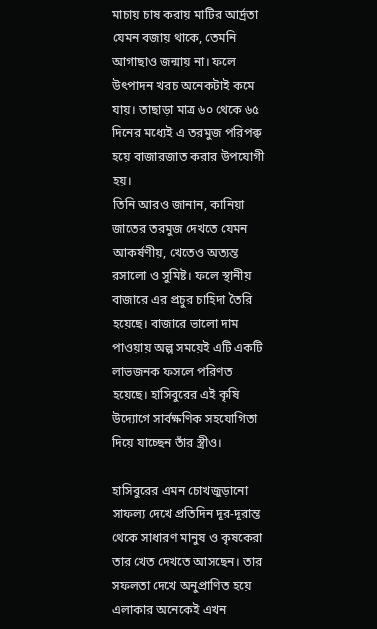মাচায় চাষ করায় মাটির আর্দ্রতা যেমন বজায় থাকে, তেমনি আগাছাও জন্মায় না। ফলে উৎপাদন খরচ অনেকটাই কমে যায়। তাছাড়া মাত্র ৬০ থেকে ৬৫ দিনের মধ্যেই এ তরমুজ পরিপক্ব হয়ে বাজারজাত করার উপযোগী হয়।
তিনি আরও জানান, কানিয়া জাতের তরমুজ দেখতে যেমন আকর্ষণীয়, খেতেও অত্যন্ত রসালো ও সুমিষ্ট। ফলে স্থানীয় বাজারে এর প্রচুর চাহিদা তৈরি হয়েছে। বাজারে ভালো দাম পাওয়ায় অল্প সময়েই এটি একটি লাভজনক ফসলে পরিণত হয়েছে। হাসিবুরের এই কৃষি উদ্যোগে সার্বক্ষণিক সহযোগিতা দিয়ে যাচ্ছেন তাঁর স্ত্রীও।

হাসিবুরের এমন চোখজুড়ানো সাফল্য দেখে প্রতিদিন দূর-দূরান্ত থেকে সাধারণ মানুষ ও কৃষকেরা তার খেত দেখতে আসছেন। তার সফলতা দেখে অনুপ্রাণিত হয়ে এলাকার অনেকেই এখন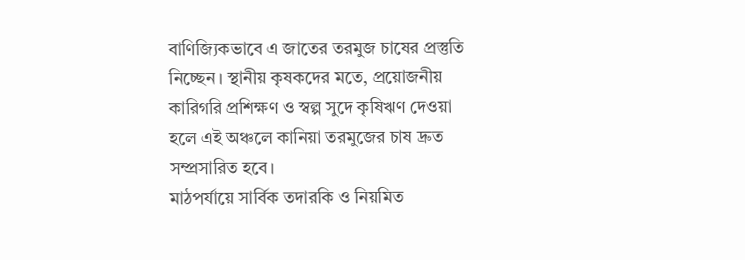বাণিজ্যিকভাবে এ জাতের তরমুজ চাষের প্রস্তুতি নিচ্ছেন। স্থানীয় কৃষকদের মতে, প্রয়োজনীয় কারিগরি প্রশিক্ষণ ও স্বল্প সুদে কৃষিঋণ দেওয়া হলে এই অঞ্চলে কানিয়া তরমুজের চাষ দ্রুত সম্প্রসারিত হবে।
মাঠপর্যায়ে সার্বিক তদারকি ও নিয়মিত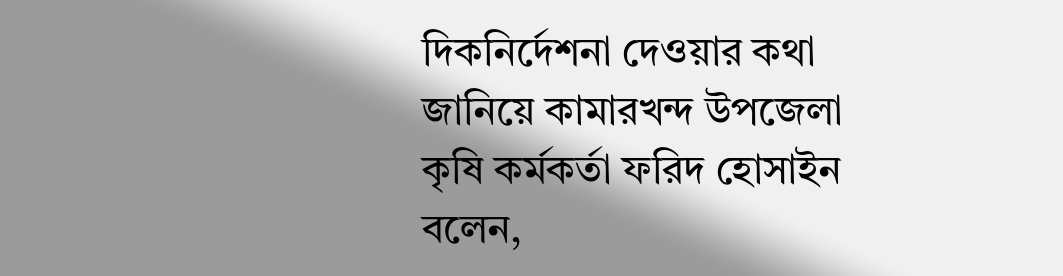দিকনির্দেশনা দেওয়ার কথা জানিয়ে কামারখন্দ উপজেলা কৃষি কর্মকর্তা ফরিদ হোসাইন বলেন,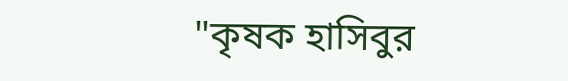"কৃষক হাসিবুর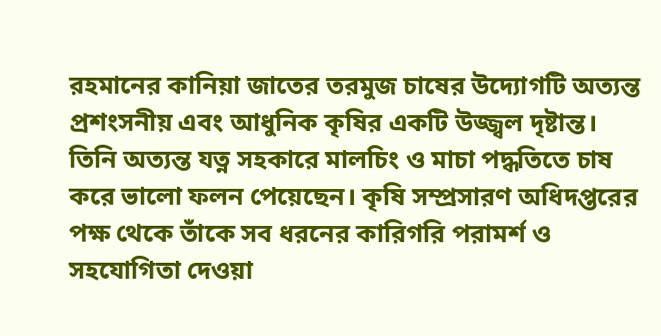রহমানের কানিয়া জাতের তরমুজ চাষের উদ্যোগটি অত্যন্ত প্রশংসনীয় এবং আধুনিক কৃষির একটি উজ্জ্বল দৃষ্টান্ত। তিনি অত্যন্ত যত্ন সহকারে মালচিং ও মাচা পদ্ধতিতে চাষ করে ভালো ফলন পেয়েছেন। কৃষি সম্প্রসারণ অধিদপ্তরের পক্ষ থেকে তাঁকে সব ধরনের কারিগরি পরামর্শ ও সহযোগিতা দেওয়া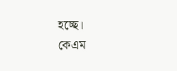হচ্ছে।
কেএম